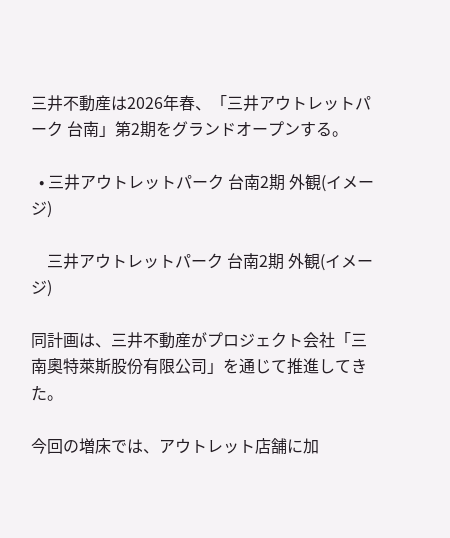三井不動産は2026年春、「三井アウトレットパーク 台南」第2期をグランドオープンする。

  • 三井アウトレットパーク 台南2期 外観(イメージ)

    三井アウトレットパーク 台南2期 外観(イメージ)

同計画は、三井不動産がプロジェクト会社「三南奧特萊斯股份有限公司」を通じて推進してきた。

今回の増床では、アウトレット店舗に加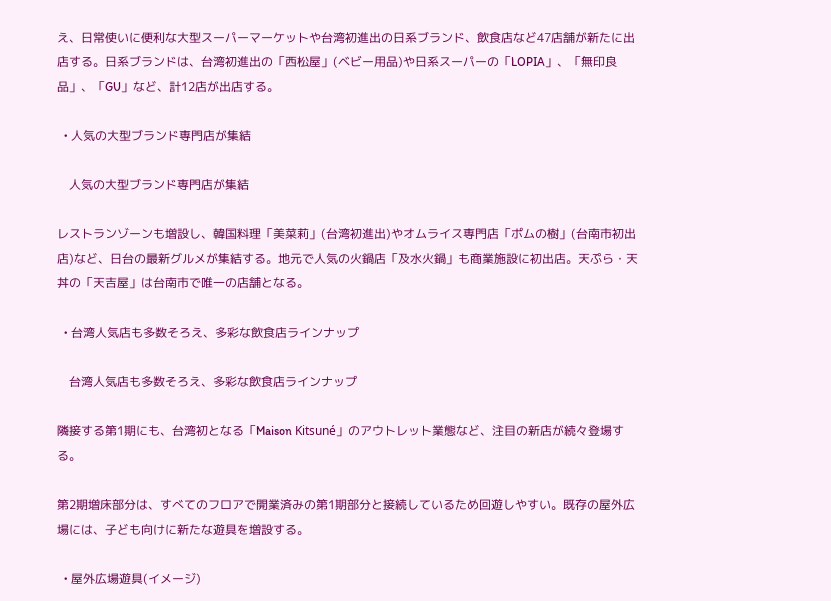え、日常使いに便利な大型スーパーマーケットや台湾初進出の日系ブランド、飲食店など47店舗が新たに出店する。日系ブランドは、台湾初進出の「西松屋」(ベビー用品)や日系スーパーの「LOPIA」、「無印良品」、「GU」など、計12店が出店する。

  • 人気の大型ブランド専門店が集結

    人気の大型ブランド専門店が集結

レストランゾーンも増設し、韓国料理「美菜莉」(台湾初進出)やオムライス専門店「ポムの樹」(台南市初出店)など、日台の最新グルメが集結する。地元で人気の火鍋店「及水火鍋」も商業施設に初出店。天ぷら・天丼の「天吉屋」は台南市で唯一の店舗となる。

  • 台湾人気店も多数そろえ、多彩な飲食店ラインナップ

    台湾人気店も多数そろえ、多彩な飲食店ラインナップ

隣接する第1期にも、台湾初となる「Maison Kitsuné」のアウトレット業態など、注目の新店が続々登場する。

第2期増床部分は、すべてのフロアで開業済みの第1期部分と接続しているため回遊しやすい。既存の屋外広場には、子ども向けに新たな遊具を増設する。

  • 屋外広場遊具(イメージ)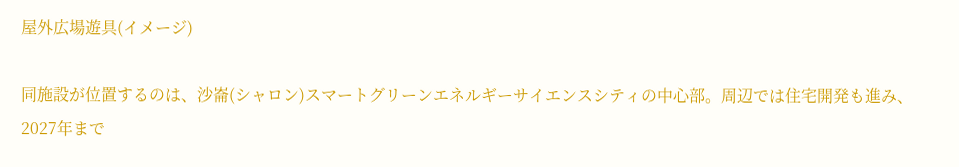屋外広場遊具(イメージ)

同施設が位置するのは、沙崙(シャロン)スマートグリーンエネルギーサイエンスシティの中心部。周辺では住宅開発も進み、2027年まで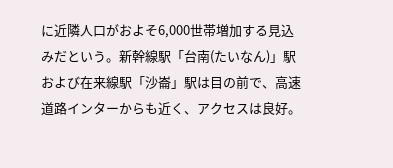に近隣人口がおよそ6,000世帯増加する見込みだという。新幹線駅「台南(たいなん)」駅および在来線駅「沙崙」駅は目の前で、高速道路インターからも近く、アクセスは良好。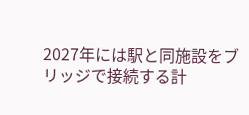2027年には駅と同施設をブリッジで接続する計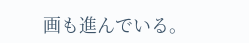画も進んでいる。